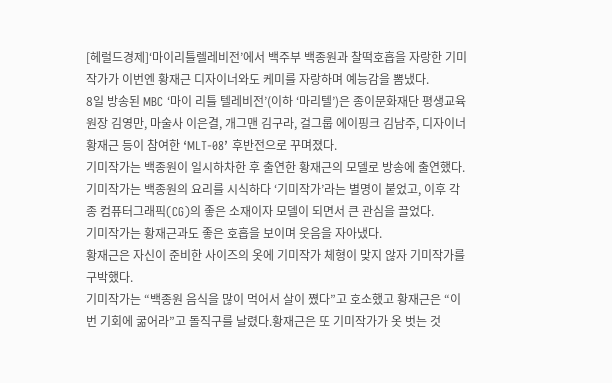[헤럴드경제]‘마이리틀렐레비전’에서 백주부 백종원과 찰떡호흡을 자랑한 기미작가가 이번엔 황재근 디자이너와도 케미를 자랑하며 예능감을 뽐냈다.
8일 방송된 MBC ‘마이 리틀 텔레비전’(이하 ‘마리텔’)은 종이문화재단 평생교육원장 김영만, 마술사 이은결, 개그맨 김구라, 걸그룹 에이핑크 김남주, 디자이너 황재근 등이 참여한 ‘MLT-08’ 후반전으로 꾸며졌다.
기미작가는 백종원이 일시하차한 후 출연한 황재근의 모델로 방송에 출연했다. 기미작가는 백종원의 요리를 시식하다 ‘기미작가’라는 별명이 붙었고, 이후 각종 컴퓨터그래픽(CG)의 좋은 소재이자 모델이 되면서 큰 관심을 끌었다.
기미작가는 황재근과도 좋은 호흡을 보이며 웃음을 자아냈다.
황재근은 자신이 준비한 사이즈의 옷에 기미작가 체형이 맞지 않자 기미작가를 구박했다.
기미작가는 “백종원 음식을 많이 먹어서 살이 쪘다”고 호소했고 황재근은 “이번 기회에 굶어라”고 돌직구를 날렸다.황재근은 또 기미작가가 옷 벗는 것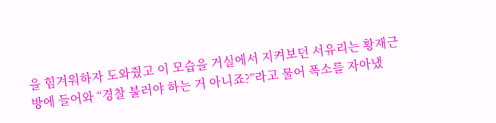을 힘겨워하자 도와줬고 이 모습을 거실에서 지켜보던 서유리는 황재근 방에 들어와 “경찰 불러야 하는 거 아니죠?”라고 물어 폭소를 자아냈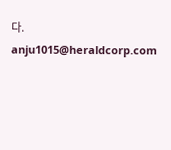다.
anju1015@heraldcorp.com